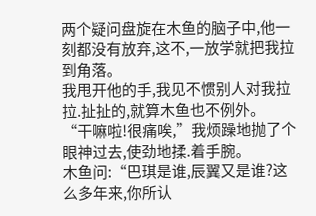两个疑问盘旋在木鱼的脑子中,他一刻都没有放弃,这不,一放学就把我拉到角落。
我甩开他的手,我见不惯别人对我拉拉.扯扯的,就算木鱼也不例外。
“干嘛啦!很痛唉,”我烦躁地抛了个眼神过去,使劲地揉.着手腕。
木鱼问:“巴琪是谁,辰翼又是谁?这么多年来,你所认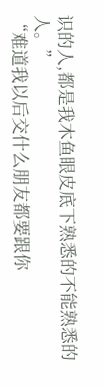识的人,都是我木鱼眼皮底下熟悉的不能熟悉的人。”
“难道我以后交什么朋友都要跟你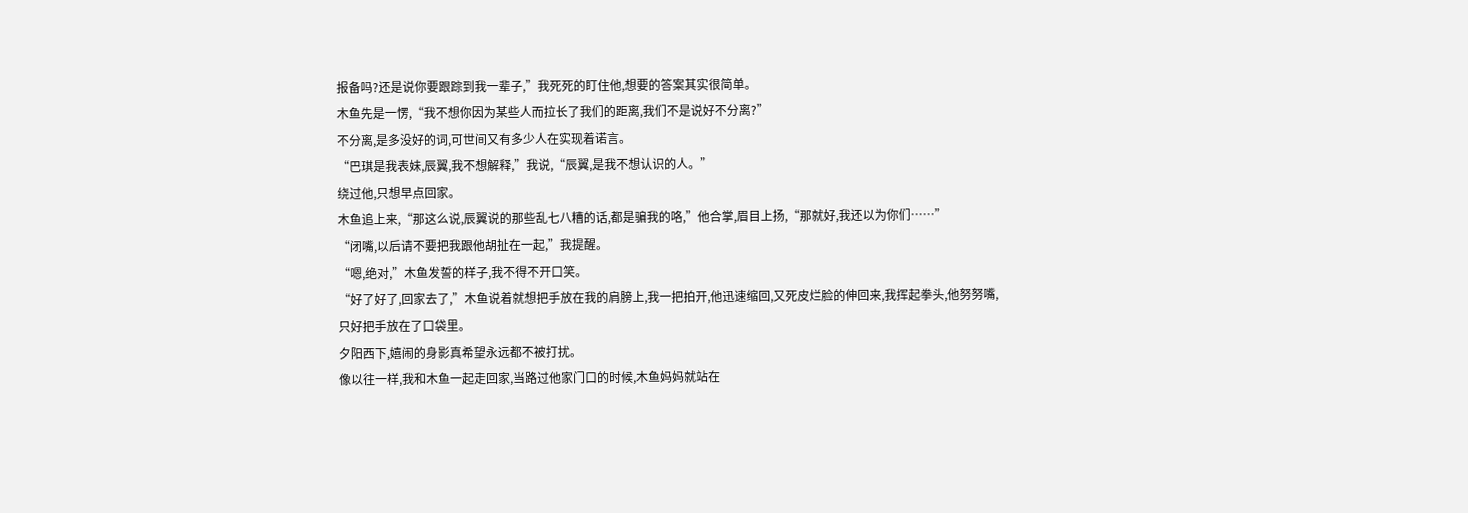报备吗?还是说你要跟踪到我一辈子,”我死死的盯住他,想要的答案其实很简单。
木鱼先是一愣,“我不想你因为某些人而拉长了我们的距离,我们不是说好不分离?”
不分离,是多没好的词,可世间又有多少人在实现着诺言。
“巴琪是我表妹,辰翼,我不想解释,”我说,“辰翼,是我不想认识的人。”
绕过他,只想早点回家。
木鱼追上来,“那这么说,辰翼说的那些乱七八糟的话,都是骗我的咯,”他合掌,眉目上扬,“那就好,我还以为你们……”
“闭嘴,以后请不要把我跟他胡扯在一起,”我提醒。
“嗯,绝对,”木鱼发誓的样子,我不得不开口笑。
“好了好了,回家去了,”木鱼说着就想把手放在我的肩膀上,我一把拍开,他迅速缩回,又死皮烂脸的伸回来,我挥起拳头,他努努嘴,只好把手放在了口袋里。
夕阳西下,嬉闹的身影真希望永远都不被打扰。
像以往一样,我和木鱼一起走回家,当路过他家门口的时候,木鱼妈妈就站在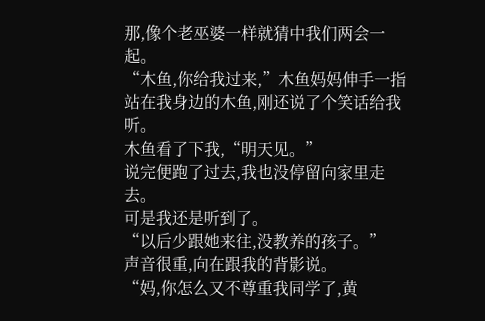那,像个老巫婆一样就猜中我们两会一起。
“木鱼,你给我过来,”木鱼妈妈伸手一指站在我身边的木鱼,刚还说了个笑话给我听。
木鱼看了下我,“明天见。”
说完便跑了过去,我也没停留向家里走去。
可是我还是听到了。
“以后少跟她来往,没教养的孩子。”
声音很重,向在跟我的背影说。
“妈,你怎么又不尊重我同学了,黄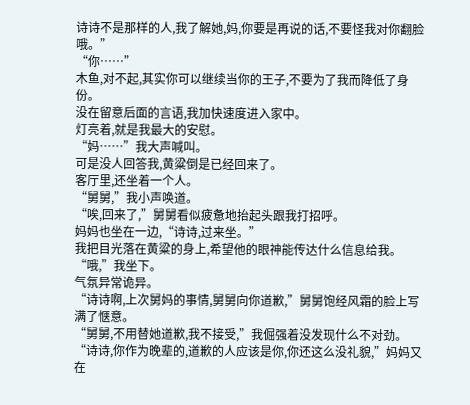诗诗不是那样的人,我了解她,妈,你要是再说的话,不要怪我对你翻脸哦。”
“你……”
木鱼,对不起,其实你可以继续当你的王子,不要为了我而降低了身份。
没在留意后面的言语,我加快速度进入家中。
灯亮着,就是我最大的安慰。
“妈……”我大声喊叫。
可是没人回答我,黄粱倒是已经回来了。
客厅里,还坐着一个人。
“舅舅,”我小声唤道。
“唉,回来了,”舅舅看似疲惫地抬起头跟我打招呼。
妈妈也坐在一边,“诗诗,过来坐。”
我把目光落在黄粱的身上,希望他的眼神能传达什么信息给我。
“哦,”我坐下。
气氛异常诡异。
“诗诗啊,上次舅妈的事情,舅舅向你道歉,”舅舅饱经风霜的脸上写满了惬意。
“舅舅,不用替她道歉,我不接受,”我倔强着没发现什么不对劲。
“诗诗,你作为晚辈的,道歉的人应该是你,你还这么没礼貌,”妈妈又在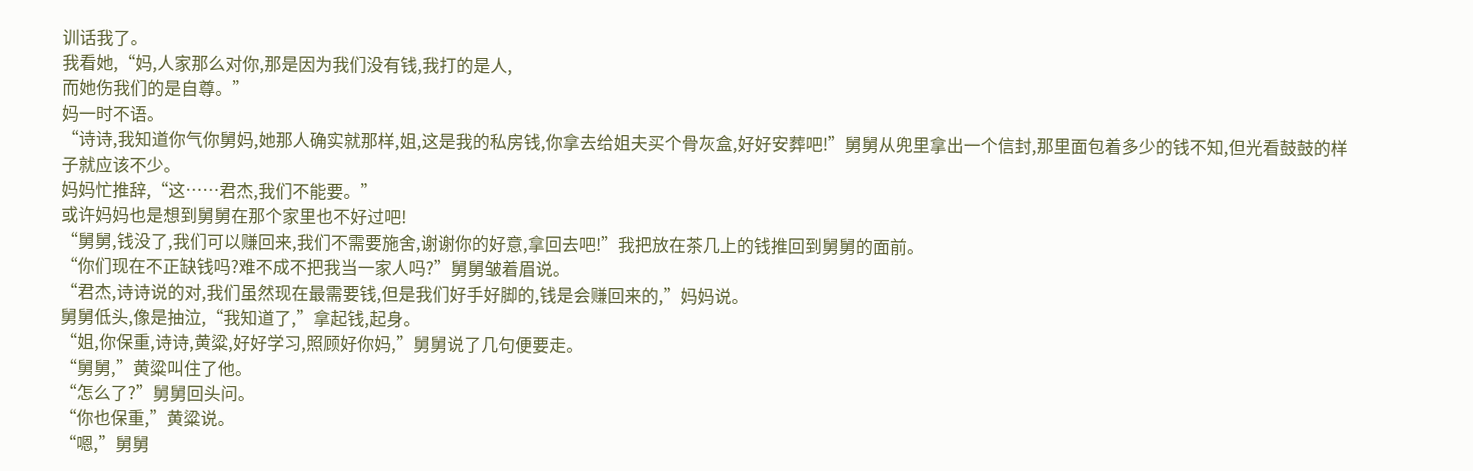训话我了。
我看她,“妈,人家那么对你,那是因为我们没有钱,我打的是人,
而她伤我们的是自尊。”
妈一时不语。
“诗诗,我知道你气你舅妈,她那人确实就那样,姐,这是我的私房钱,你拿去给姐夫买个骨灰盒,好好安葬吧!”舅舅从兜里拿出一个信封,那里面包着多少的钱不知,但光看鼓鼓的样子就应该不少。
妈妈忙推辞,“这……君杰,我们不能要。”
或许妈妈也是想到舅舅在那个家里也不好过吧!
“舅舅,钱没了,我们可以赚回来,我们不需要施舍,谢谢你的好意,拿回去吧!”我把放在茶几上的钱推回到舅舅的面前。
“你们现在不正缺钱吗?难不成不把我当一家人吗?”舅舅皱着眉说。
“君杰,诗诗说的对,我们虽然现在最需要钱,但是我们好手好脚的,钱是会赚回来的,”妈妈说。
舅舅低头,像是抽泣,“我知道了,”拿起钱,起身。
“姐,你保重,诗诗,黄粱,好好学习,照顾好你妈,”舅舅说了几句便要走。
“舅舅,”黄粱叫住了他。
“怎么了?”舅舅回头问。
“你也保重,”黄粱说。
“嗯,”舅舅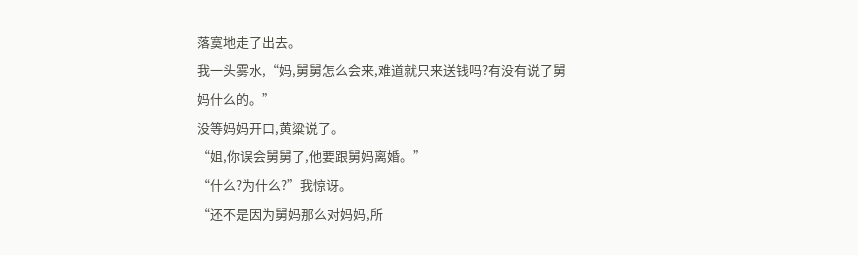落寞地走了出去。
我一头雾水,“妈,舅舅怎么会来,难道就只来送钱吗?有没有说了舅妈什么的。”
没等妈妈开口,黄粱说了。
“姐,你误会舅舅了,他要跟舅妈离婚。”
“什么?为什么?”我惊讶。
“还不是因为舅妈那么对妈妈,所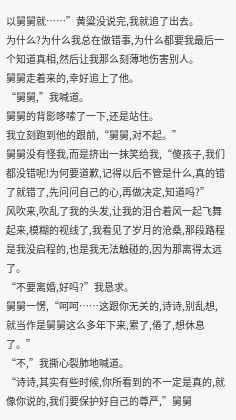以舅舅就……”黄粱没说完,我就追了出去。
为什么?为什么我总在做错事,为什么都要我最后一个知道真相,然后让我那么刻薄地伤害别人。
舅舅走着来的,幸好追上了他。
“舅舅,”我喊道。
舅舅的背影哆嗦了一下,还是站住。
我立刻跑到他的跟前,“舅舅,对不起。”
舅舅没有怪我,而是挤出一抹笑给我,“傻孩子,我们都没错呢!为何要道歉,记得以后不管是什么,真的错了就错了,先问问自己的心,再做决定,知道吗?”
风吹来,吹乱了我的头发,让我的泪合着风一起飞舞起来,模糊的视线了,我看见了岁月的沧桑,那段路程是我没启程的,也是我无法触碰的,因为那离得太远了。
“不要离婚,好吗?”我恳求。
舅舅一愣,“呵呵……这跟你无关的,诗诗,别乱想,就当作是舅舅这么多年下来,累了,倦了,想休息了。”
“不,”我撕心裂肺地喊道。
“诗诗,其实有些时候,你所看到的不一定是真的,就像你说的,我们要保护好自己的尊严,”舅舅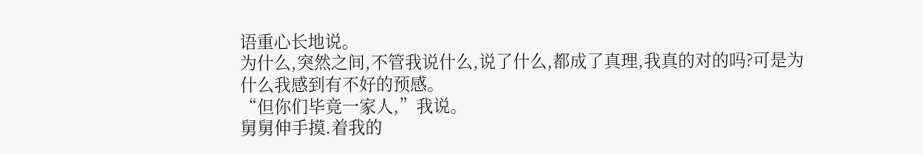语重心长地说。
为什么,突然之间,不管我说什么,说了什么,都成了真理,我真的对的吗?可是为什么我感到有不好的预感。
“但你们毕竟一家人,”我说。
舅舅伸手摸.着我的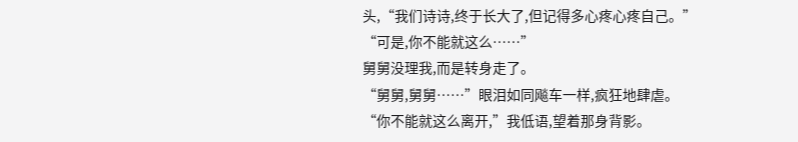头,“我们诗诗,终于长大了,但记得多心疼心疼自己。”
“可是,你不能就这么……”
舅舅没理我,而是转身走了。
“舅舅,舅舅……”眼泪如同飚车一样,疯狂地肆虐。
“你不能就这么离开,”我低语,望着那身背影。